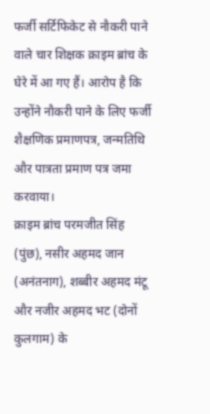फर्जी सर्टिफिकेट से नौकरी पाने वाले चार शिक्षक क्राइम ब्रांच के घेरे में आ गए हैं। आरोप है कि उन्होंने नौकरी पाने के लिए फर्जी शैक्षणिक प्रमाणपत्र, जन्मतिथि और पात्रता प्रमाण पत्र जमा करवाया।
क्राइम ब्रांच परमजीत सिंह (पुंछ), नसीर अहमद जान (अनंतनाग), शब्बीर अहमद मंटू और नजीर अहमद भट (दोनों कुलगाम) के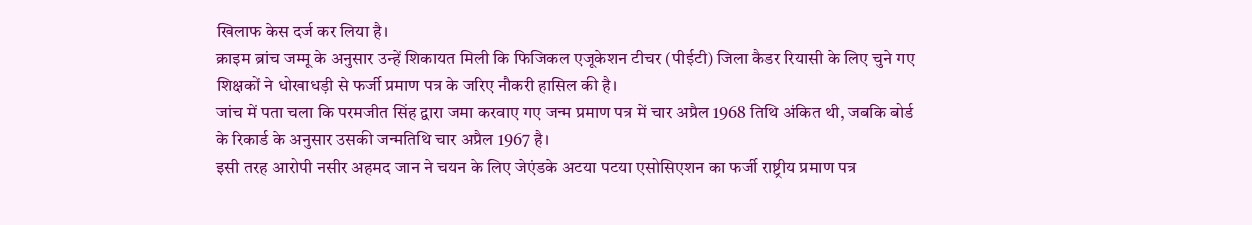खिलाफ केस दर्ज कर लिया है।
क्राइम ब्रांच जम्मू के अनुसार उन्हें शिकायत मिली कि फिजिकल एजूकेशन टीचर (पीईटी) जिला कैडर रियासी के लिए चुने गए शिक्षकों ने धोखाधड़ी से फर्जी प्रमाण पत्र के जरिए नौकरी हासिल की है।
जांच में पता चला कि परमजीत सिंह द्वारा जमा करवाए गए जन्म प्रमाण पत्र में चार अप्रैल 1968 तिथि अंकित थी, जबकि बोर्ड के रिकार्ड के अनुसार उसकी जन्मतिथि चार अप्रैल 1967 है।
इसी तरह आरोपी नसीर अहमद जान ने चयन के लिए जेएंडके अटया पटया एसोसिएशन का फर्जी राष्ट्रीय प्रमाण पत्र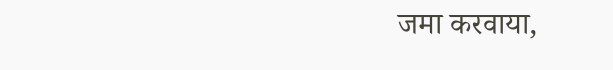जमा करवाया,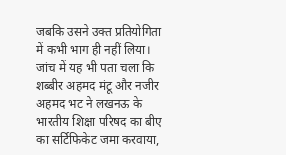जबकि उसने उक्त प्रतियोगिता में कभी भाग ही नहीं लिया।
जांच में यह भी पता चला कि शब्बीर अहमद मंटू और नजीर अहमद भट ने लखनऊ के भारतीय शिक्षा परिषद का बीए का सर्टिफिकेट जमा करवाया,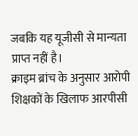जबकि यह यूजीसी से मान्यता प्राप्त नहीं है।
क्राइम ब्रांच के अनुसार आरोपी शिक्षकों के खिलाफ आरपीसी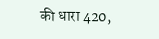की धारा 420,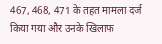467, 468, 471 के तहत मामला दर्ज किया गया और उनके खिलाफ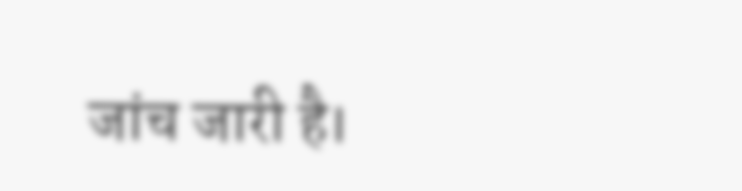जांच जारी है।